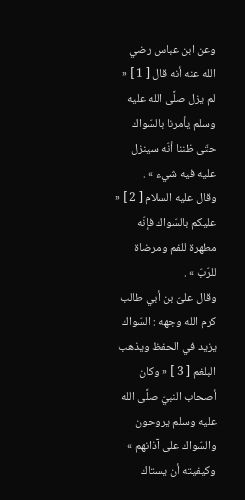وعن ابن عباس رضي الله عنه أنه قال [ 1 ] « لم يزل صلَّى الله عليه وسلم يأمرنا بالسّواك حتّى ظننا أنّه سينزل عليه فيه شيء » .
وقال عليه السلام [ 2 ] « عليكم بالسّواك فإنّه مطهرة للفم ومرضاة للرّبّ » .
وقال علىّ بن أبي طالب كرم الله وجهه : السّواك يزيد في الحفظ ويذهب البلغم [ 3 ] « وكان أصحاب النبيّ صلَّى الله عليه وسلم يروحون والسّواك على آذانهم »
وكيفيته أن يستاك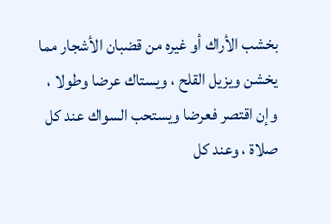بخشب الأراك أو غيره من قضبان الأشجار مما يخشن ويزيل القلح ، ويستاك عرضا وطولا ، وإن اقتصر فعرضا ويستحب السواك عند كل صلاة ، وعند كل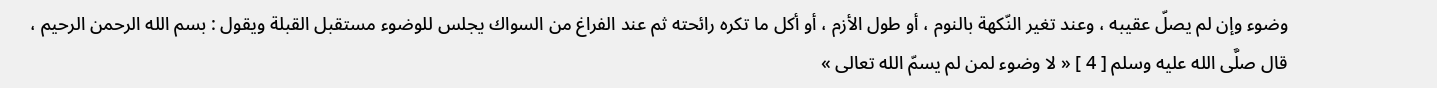وضوء وإن لم يصلّ عقيبه ، وعند تغير النّكهة بالنوم ، أو طول الأزم ، أو أكل ما تكره رائحته ثم عند الفراغ من السواك يجلس للوضوء مستقبل القبلة ويقول : بسم الله الرحمن الرحيم ،
قال صلَّى الله عليه وسلم [ 4 ] « لا وضوء لمن لم يسمّ الله تعالى »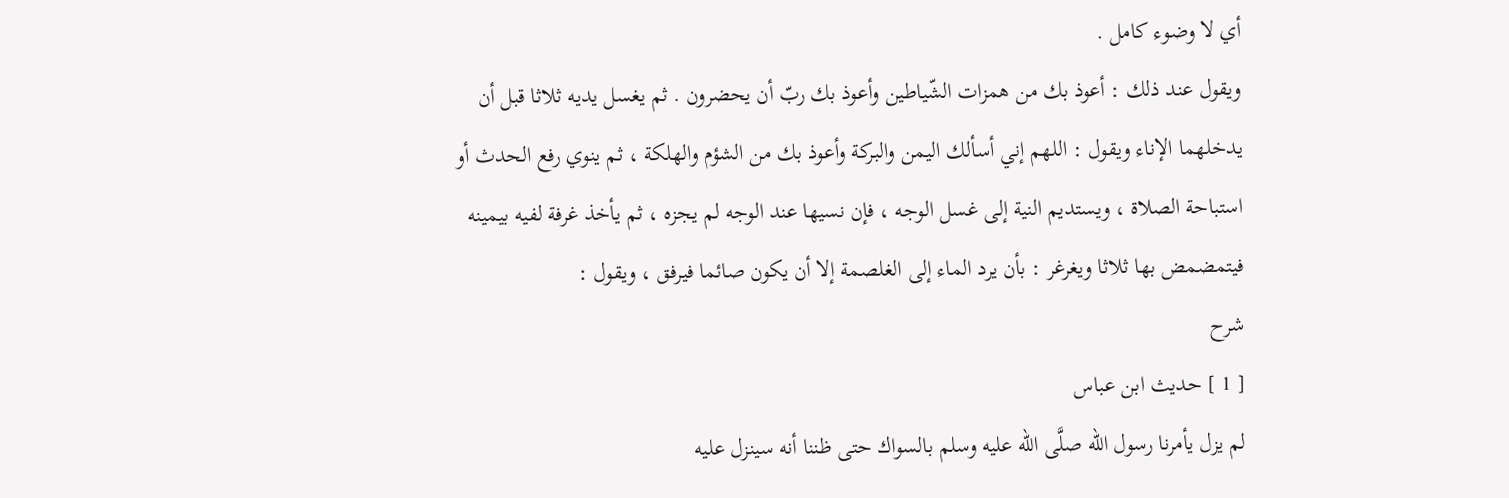أي لا وضوء كامل .
ويقول عند ذلك : أعوذ بك من همزات الشّياطين وأعوذ بك ربّ أن يحضرون . ثم يغسل يديه ثلاثا قبل أن يدخلهما الإناء ويقول : اللهم إني أسألك اليمن والبركة وأعوذ بك من الشؤم والهلكة ، ثم ينوي رفع الحدث أو استباحة الصلاة ، ويستديم النية إلى غسل الوجه ، فإن نسيها عند الوجه لم يجزه ، ثم يأخذ غرفة لفيه بيمينه فيتمضمض بها ثلاثا ويغرغر : بأن يرد الماء إلى الغلصمة إلا أن يكون صائما فيرفق ، ويقول :
شرح
[ 1 ] حديث ابن عباس
لم يزل يأمرنا رسول الله صلَّى الله عليه وسلم بالسواك حتى ظننا أنه سينزل عليه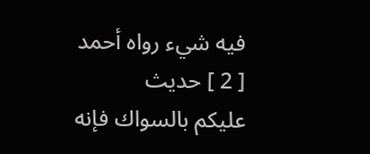فيه شيء رواه أحمد
[ 2 ] حديث
عليكم بالسواك فإنه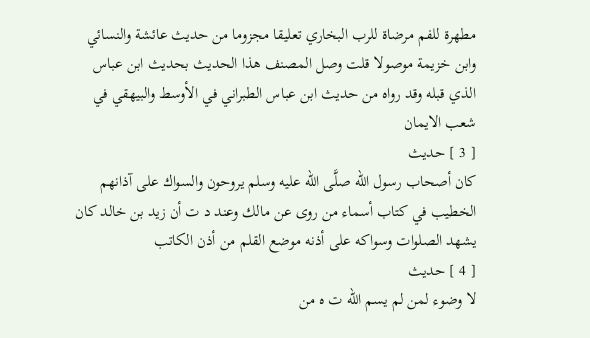مطهرة للفم مرضاة للرب البخاري تعليقا مجزوما من حديث عائشة والنسائي وابن خزيمة موصولا قلت وصل المصنف هذا الحديث بحديث ابن عباس الذي قبله وقد رواه من حديث ابن عباس الطبراني في الأوسط والبيهقي في شعب الايمان
[ 3 ] حديث
كان أصحاب رسول الله صلَّى الله عليه وسلم يروحون والسواك على آذانهم الخطيب في كتاب أسماء من روى عن مالك وعند د ت أن زيد بن خالد كان يشهد الصلوات وسواكه على أذنه موضع القلم من أذن الكاتب
[ 4 ] حديث
لا وضوء لمن لم يسم الله ت ه من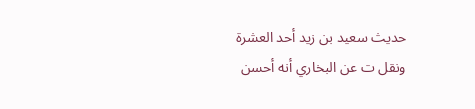حديث سعيد بن زيد أحد العشرة ونقل ت عن البخاري أنه أحسن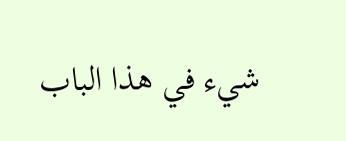شيء في هذا الباب